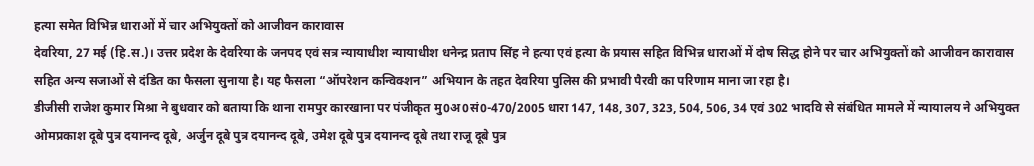हत्या समेत विभिन्न धाराओं में चार अभियुक्तों को आजीवन कारावास
देवरिया, 27 मई (हि.स.)। उत्तर प्रदेश के देवरिया के जनपद एवं सत्र न्यायाधीश न्यायाधीश धनेन्द्र प्रताप सिंह ने हत्या एवं हत्या के प्रयास सहित विभिन्न धाराओं में दोष सिद्ध होने पर चार अभियुक्तों को आजीवन कारावास सहित अन्य सजाओं से दंडित का फैसला सुनाया है। यह फैसला “ऑपरेशन कन्विक्शन” अभियान के तहत देवरिया पुलिस की प्रभावी पैरवी का परिणाम माना जा रहा है।
डीजीसी राजेश कुमार मिश्रा ने बुधवार को बताया कि थाना रामपुर कारखाना पर पंजीकृत मु0अ0सं0-470/2005 धारा 147, 148, 307, 323, 504, 506, 34 एवं 302 भादवि से संबंधित मामले में न्यायालय ने अभियुक्त ओमप्रकाश दूबे पुत्र दयानन्द दूबे, अर्जुन दूबे पुत्र दयानन्द दूबे, उमेश दूबे पुत्र दयानन्द दूबे तथा राजू दूबे पुत्र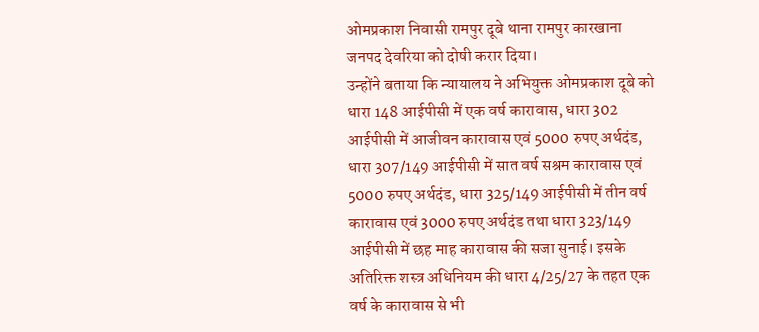ओमप्रकाश निवासी रामपुर दूबे थाना रामपुर कारखाना जनपद देवरिया को दोषी करार दिया।
उन्होंने बताया कि न्यायालय ने अभियुक्त ओमप्रकाश दूबे को धारा 148 आईपीसी में एक वर्ष कारावास, धारा 302 आईपीसी में आजीवन कारावास एवं 5000 रुपए अर्थदंड, धारा 307/149 आईपीसी में सात वर्ष सश्रम कारावास एवं 5000 रुपए अर्थदंड, धारा 325/149 आईपीसी में तीन वर्ष कारावास एवं 3000 रुपए अर्थदंड तथा धारा 323/149 आईपीसी में छह माह कारावास की सजा सुनाई। इसके अतिरिक्त शस्त्र अधिनियम की धारा 4/25/27 के तहत एक वर्ष के कारावास से भी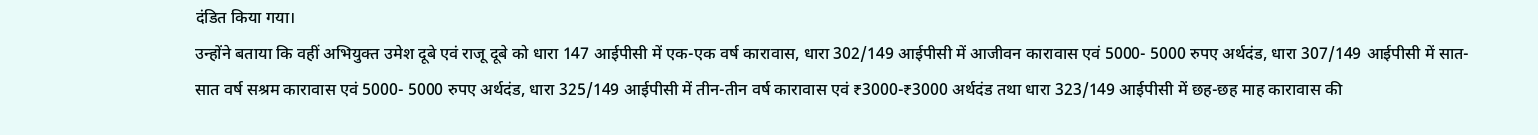दंडित किया गया।
उन्होंने बताया कि वहीं अभियुक्त उमेश दूबे एवं राजू दूबे को धारा 147 आईपीसी में एक-एक वर्ष कारावास, धारा 302/149 आईपीसी में आजीवन कारावास एवं 5000- 5000 रुपए अर्थदंड, धारा 307/149 आईपीसी में सात-सात वर्ष सश्रम कारावास एवं 5000- 5000 रुपए अर्थदंड, धारा 325/149 आईपीसी में तीन-तीन वर्ष कारावास एवं ₹3000-₹3000 अर्थदंड तथा धारा 323/149 आईपीसी में छह-छह माह कारावास की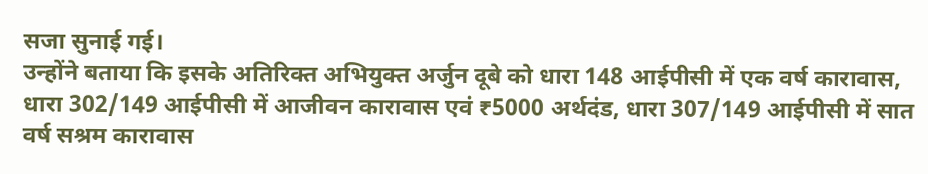सजा सुनाई गई।
उन्होंने बताया कि इसके अतिरिक्त अभियुक्त अर्जुन दूबे को धारा 148 आईपीसी में एक वर्ष कारावास, धारा 302/149 आईपीसी में आजीवन कारावास एवं ₹5000 अर्थदंड, धारा 307/149 आईपीसी में सात वर्ष सश्रम कारावास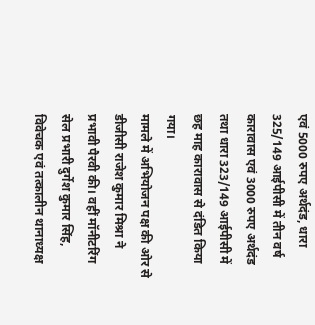एवं 5000 रुपए अर्थदंड, धारा 325/149 आईपीसी में तीन वर्ष कारावास एवं 3000 रुपए अर्थदंड तथा धारा 323/149 आईपीसी में छह माह कारावास से दंडित किया गया।
मामले में अभियोजन पक्ष की ओर से डीजीसी राजेश कुमार मिश्रा ने प्रभावी पैरवी की। वहीं मॉनीटरिंग सेल प्रभारी दुर्गेश कुमार सिंह, विवेचक एवं तत्कालीन थानाध्यक्ष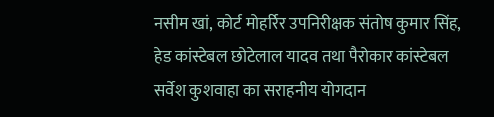नसीम खां, कोर्ट मोहर्रिर उपनिरीक्षक संतोष कुमार सिंह, हेड कांस्टेबल छोटेलाल यादव तथा पैरोकार कांस्टेबल सर्वेश कुशवाहा का सराहनीय योगदान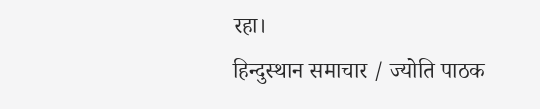रहा।
हिन्दुस्थान समाचार / ज्योति पाठक